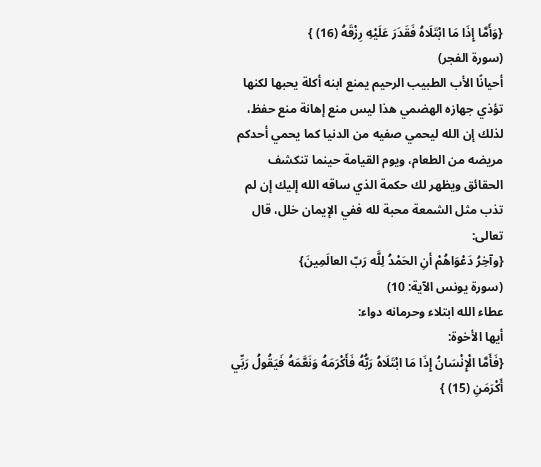{وَأَمَّا إِذَا مَا ابْتَلَاهُ فَقَدَرَ عَلَيْهِ رِزْقَهُ (16) }
(سورة الفجر)
أحيانًا الأب الطبيب الرحيم يمنع ابنه أكلة يحبها لكنها تؤذي جهازه الهضمي هذا ليس منع إهانة منع حفظ، لذلك إن الله ليحمي صفيه من الدنيا كما يحمي أحدكم مريضه من الطعام، ويوم القيامة حينما تنكشف الحقائق ويظهر لك حكمة الذي ساقه الله إليك إن لم تذب مثل الشمعة محبة لله ففي الإيمان خلل، قال تعالى:
{وآخِرُ دَعْوَاهُمْ أنِ الحَمْدُ لِلَّه رَبّ العالَمِينَ}
(سورة يونس الآية: 10)
عطاء الله ابتلاء وحرمانه دواء:
أيها الأخوة:
{فَأَمَّا الْإِنْسَانُ إِذَا مَا ابْتَلَاهُ رَبُّهُ فَأَكْرَمَهُ وَنَعَّمَهُ فَيَقُولُ رَبِّي أَكْرَمَنِ (15) }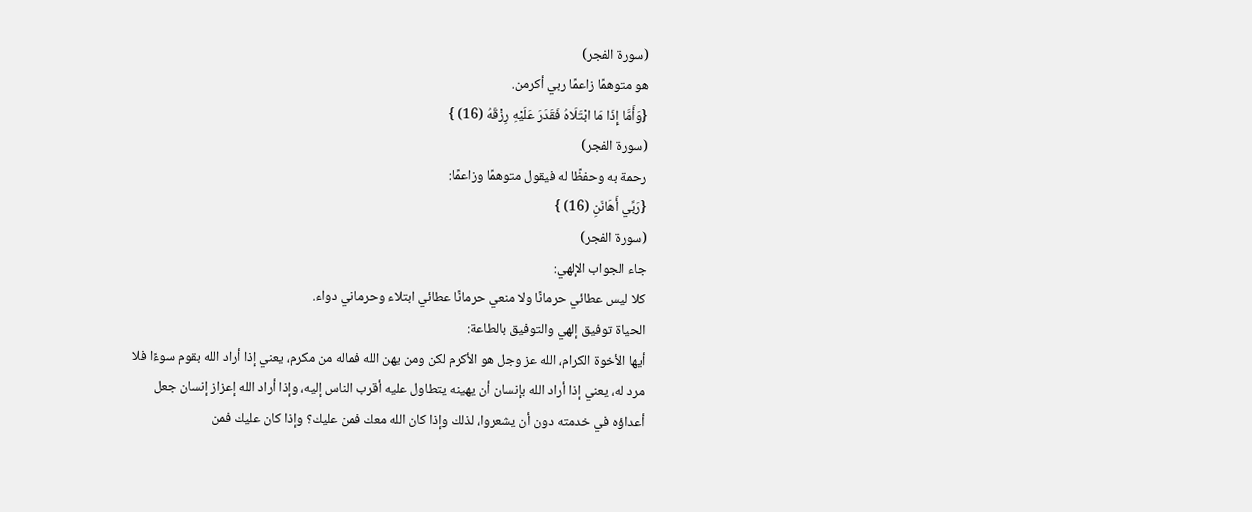(سورة الفجر)
هو متوهمًا زاعمًا ربي أكرمن.
{وَأَمَّا إِذَا مَا ابْتَلَاهُ فَقَدَرَ عَلَيْهِ رِزْقَهُ (16) }
(سورة الفجر)
رحمة به وحفظًا له فيقول متوهمًا وزاعمًا:
{رَبِّي أَهَانَنِ (16) }
(سورة الفجر)
جاء الجواب الإلهي:
كلا ليس عطائي حرمانًا ولا منعي حرمانًا عطائي ابتلاء وحرماني دواء.
الحياة توفيق إلهي والتوفيق بالطاعة:
أيها الأخوة الكرام، الله عز وجل هو الأكرم لكن ومن يهن الله فماله من مكرم، يعني إذا أراد الله بقوم سوءًا فلا مرد له، يعني إذا أراد الله بإنسان أن يهينه يتطاول عليه أقرب الناس إليه، وإذا أراد الله إعزاز إنسان جعل أعداؤه في خدمته دون أن يشعروا، لذلك وإذا كان الله معك فمن عليك؟ وإذا كان عليك فمن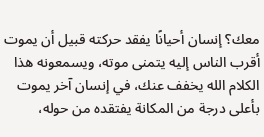معك؟ إنسان أحيانًا يفقد حركته قبيل أن يموت أقرب الناس إليه يتمنى موته، ويسمعونه هذا الكلام الله يخفف عنك، في إنسان آخر يموت بأعلى درجة من المكانة يفتقده من حوله،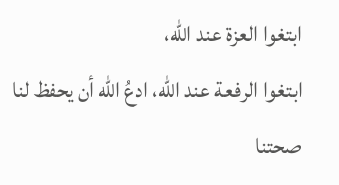ابتغوا العزة عند الله،
ابتغوا الرفعة عند الله، ادعُ الله أن يحفظ لنا صحتنا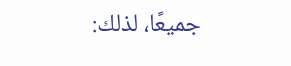جميعًا، لذلك: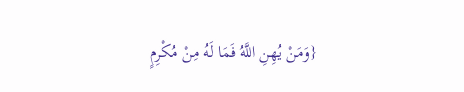{وَمَنْ يُهِنِ اللَّهُ فَمَا لَهُ مِنْ مُكْرِمٍ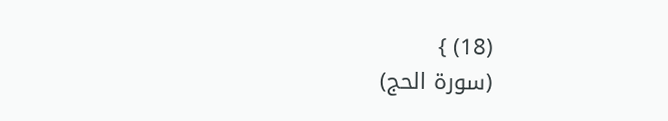(18) }
(سورة الحج)